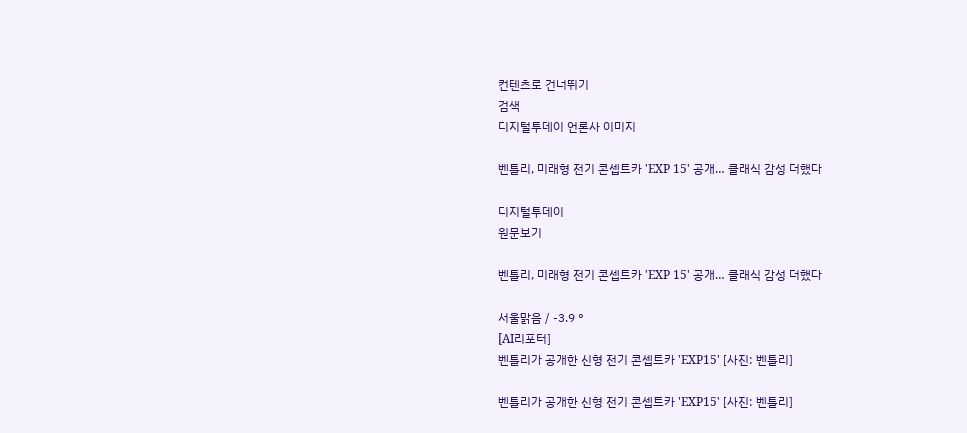컨텐츠로 건너뛰기
검색
디지털투데이 언론사 이미지

벤틀리, 미래형 전기 콘셉트카 'EXP 15' 공개… 클래식 감성 더했다

디지털투데이
원문보기

벤틀리, 미래형 전기 콘셉트카 'EXP 15' 공개… 클래식 감성 더했다

서울맑음 / -3.9 °
[AI리포터]
벤틀리가 공개한 신형 전기 콘셉트카 'EXP15' [사진: 벤틀리]

벤틀리가 공개한 신형 전기 콘셉트카 'EXP15' [사진: 벤틀리]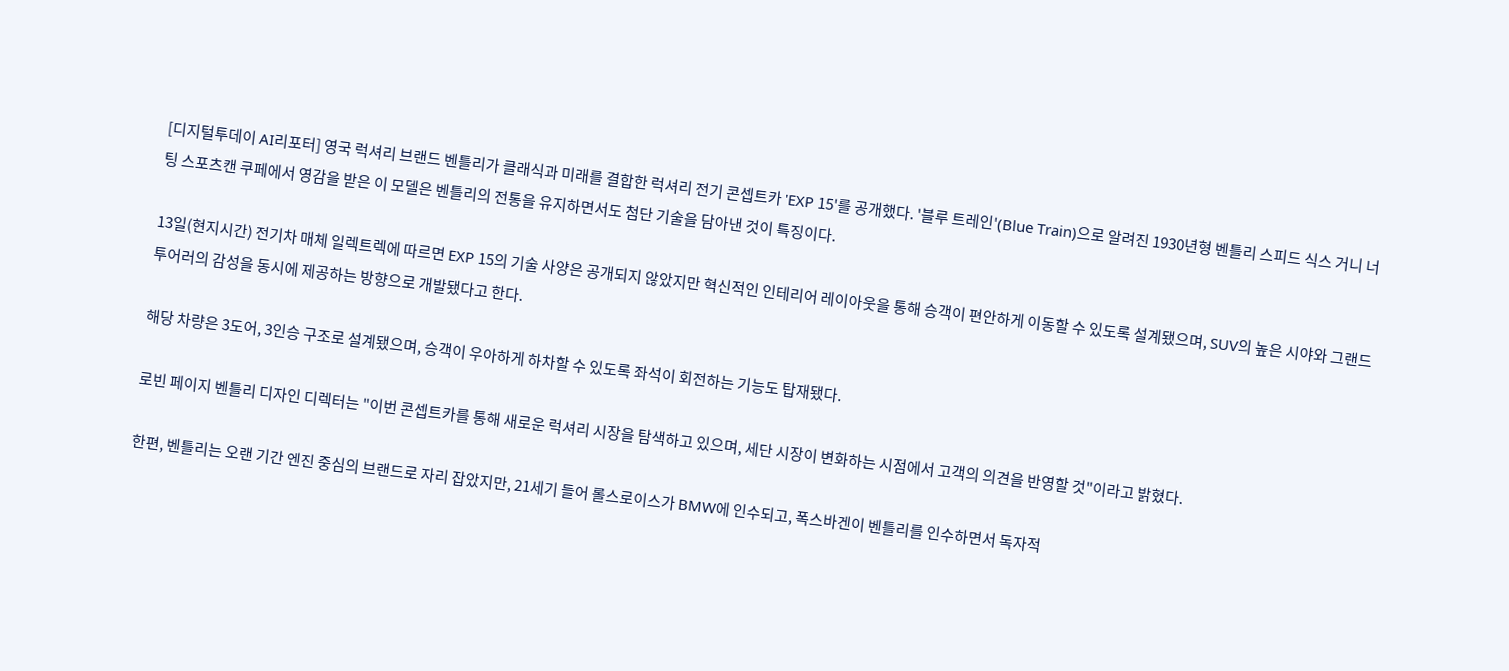[디지털투데이 AI리포터] 영국 럭셔리 브랜드 벤틀리가 클래식과 미래를 결합한 럭셔리 전기 콘셉트카 'EXP 15'를 공개했다. '블루 트레인'(Blue Train)으로 알려진 1930년형 벤틀리 스피드 식스 거니 너팅 스포츠캔 쿠페에서 영감을 받은 이 모델은 벤틀리의 전통을 유지하면서도 첨단 기술을 담아낸 것이 특징이다.

13일(현지시간) 전기차 매체 일렉트렉에 따르면 EXP 15의 기술 사양은 공개되지 않았지만 혁신적인 인테리어 레이아웃을 통해 승객이 편안하게 이동할 수 있도록 설계됐으며, SUV의 높은 시야와 그랜드 투어러의 감성을 동시에 제공하는 방향으로 개발됐다고 한다.

해당 차량은 3도어, 3인승 구조로 설계됐으며, 승객이 우아하게 하차할 수 있도록 좌석이 회전하는 기능도 탑재됐다.

로빈 페이지 벤틀리 디자인 디렉터는 "이번 콘셉트카를 통해 새로운 럭셔리 시장을 탐색하고 있으며, 세단 시장이 변화하는 시점에서 고객의 의견을 반영할 것"이라고 밝혔다.

한편, 벤틀리는 오랜 기간 엔진 중심의 브랜드로 자리 잡았지만, 21세기 들어 롤스로이스가 BMW에 인수되고, 폭스바겐이 벤틀리를 인수하면서 독자적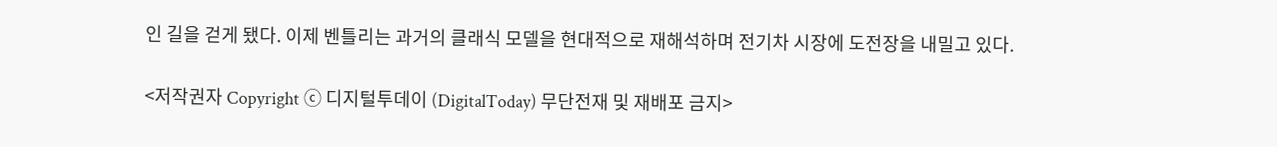인 길을 걷게 됐다. 이제 벤틀리는 과거의 클래식 모델을 현대적으로 재해석하며 전기차 시장에 도전장을 내밀고 있다.

<저작권자 Copyright ⓒ 디지털투데이 (DigitalToday) 무단전재 및 재배포 금지>